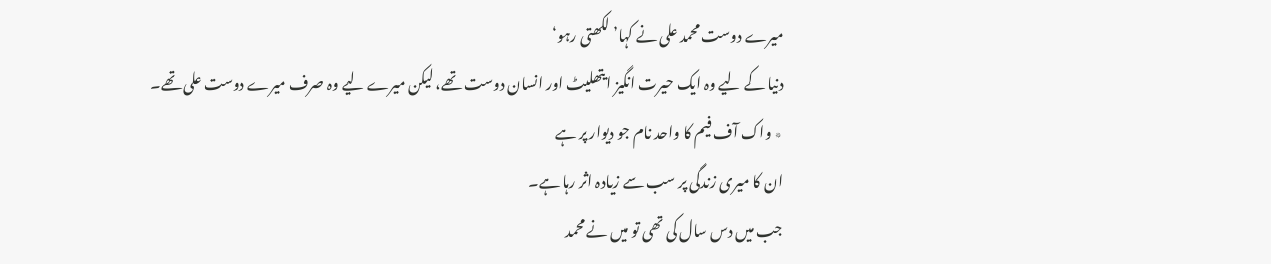میرے دوست محمد علی نے کہا’ لکھتی رہو‘
دنیا کے لیے وہ ایک حیرت انگیز ایتھلیٹ اور انسان دوست تھے، لیکن میرے لیے وہ صرف میرے دوست علی تھے۔
٭ واک آف فیم کا واحد نام جو دیوار پر ہے
ان کا میری زندگی پر سب سے زیادہ اثر رہا ہے۔
جب میں دس سال کی تھی تو میں نے محمد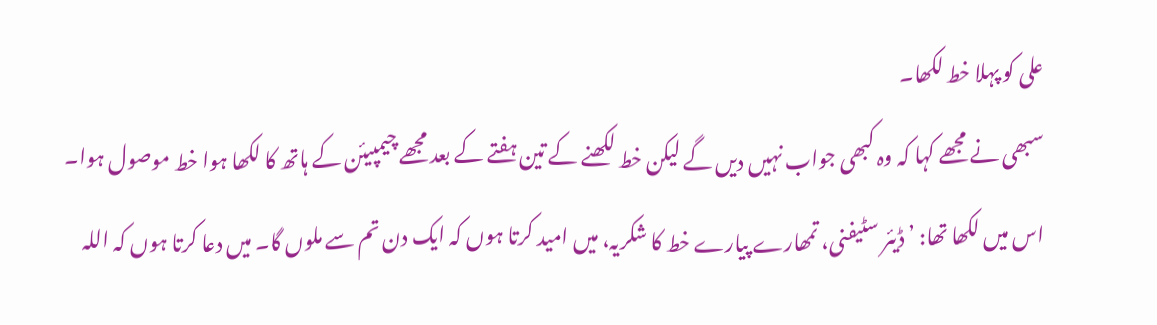علی کو پہلا خط لکھا۔
سبھی نے مجھے کہا کہ وہ کبھی جواب نہیں دیں گے لیکن خط لکھنے کے تین ہفتے کے بعد مجھے چیمپیئن کے ہاتھ کا لکھا ہوا خط موصول ہوا۔
اس میں لکھا تھا: ’ڈیئر سٹیفنی، تمھارے پیارے خط کا شکریہ، میں امید کرتا ہوں کہ ایک دن تم سے ملوں گا۔ میں دعا کرتا ہوں کہ اللہ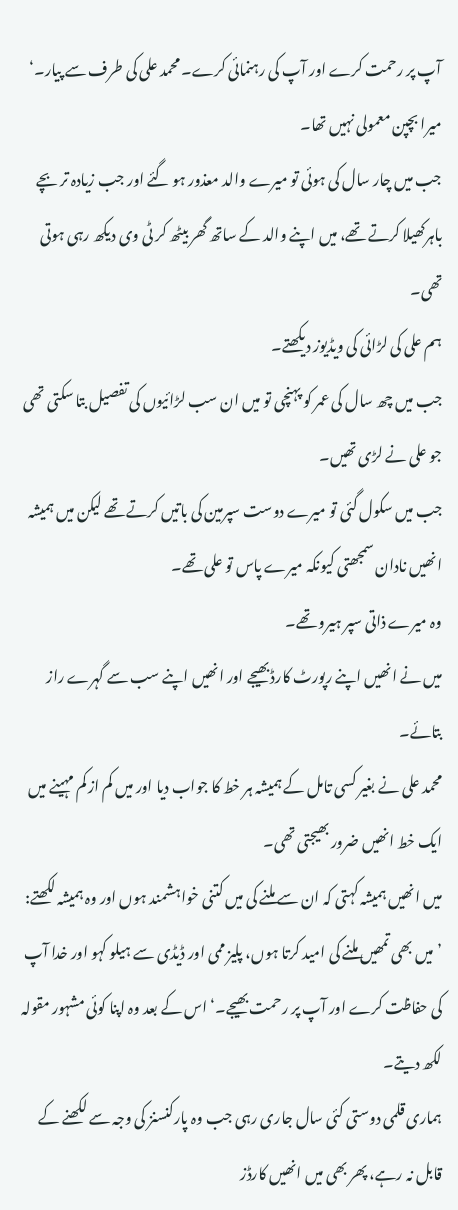آپ پر رحمت کرے اور آپ کی رہنمائی کرے۔ محمد علی کی طرف سے پیار۔‘
میرا بچپن معمولی نہیں تھا۔
جب میں چار سال کی ہوئی تو میرے والد معذور ہو گئے اور جب زیادہ تر بچے باہرکھیلا کرتے تھے، میں اپنے والد کے ساتھ گھر بیٹھ کر ٹی وی دیکھ رہی ہوتی تھی۔
ہم علی کی لڑائی کی ویڈیوز دیکھتے۔
جب میں چھ سال کی عمر کو پہنچی تو میں ان سب لڑائیوں کی تفصیل بتا سکتی تھی جو علی نے لڑی تھیں۔
جب میں سکول گئی تو میرے دوست سپرمین کی باتیں کرتے تھے لیکن میں ہمیشہ انھیں نادان سمجھتی کیونکہ میرے پاس تو علی تھے۔
وہ میرے ذاتی سپر ہیرو تھے۔
میں نے انھیں اپنے رپورٹ کارڈ بھیجے اور انھیں اپنے سب سے گہرے راز بتائے۔
محمد علی نے بغیر کسی تامل کے ہمیشہ ہر خط کا جواب دیا اور میں کم از کم مہینے میں ایک خط انھیں ضرور بھیجتی تھی۔
میں انھیں ہمیشہ کہتی کہ ان سے ملنے کی میں کتنی خواہشمند ہوں اور وہ ہمیشہ لکھتے: ’میں بھی تمھیں ملنے کی امید کرتا ہوں، پلیز ممی اور ڈیڈی سے ہیلو کہو اور خدا آپ کی حفاظت کرے اور آپ پر رحمت بھیجے۔‘ اس کے بعد وہ اپنا کوئی مشہور مقولہ لکھ دیتے۔
ہماری قلمی دوستی کئی سال جاری رہی جب وہ پارکنسنز کی وجہ سے لکھنے کے قابل نہ رہے، پھر بھی میں انھیں کارڈز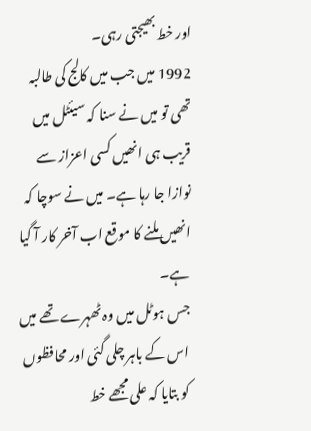اور خط بھیجتی رہی۔
1992 میں جب میں کالج کی طالبہ تھی تو میں نے سنا کہ سیئٹل میں قریب ہی انھیں کسی اعزاز سے نوازا جا رہا ہے۔ میں نے سوچا کہ انھیں ملنے کا موقع اب آخر کار آ گیا ہے۔
جس ہوٹل میں وہ ٹھہرے تھے میں اس کے باہر چلی گئی اور محافظوں کو بتایا کہ علی مجھے خط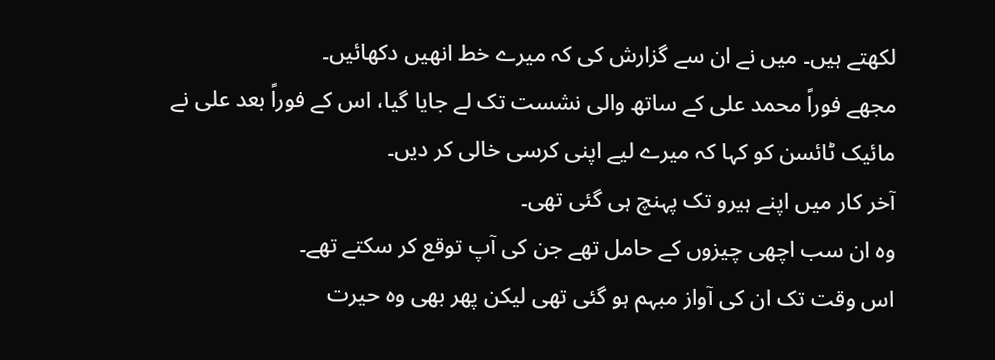لکھتے ہیں۔ میں نے ان سے گزارش کی کہ میرے خط انھیں دکھائیں۔
مجھے فوراً محمد علی کے ساتھ والی نشست تک لے جایا گیا، اس کے فوراً بعد علی نے مائیک ٹائسن کو کہا کہ میرے لیے اپنی کرسی خالی کر دیں۔
آخر کار میں اپنے ہیرو تک پہنچ ہی گئی تھی۔
وہ ان سب اچھی چیزوں کے حامل تھے جن کی آپ توقع کر سکتے تھے۔
اس وقت تک ان کی آواز مبہم ہو گئی تھی لیکن پھر بھی وہ حیرت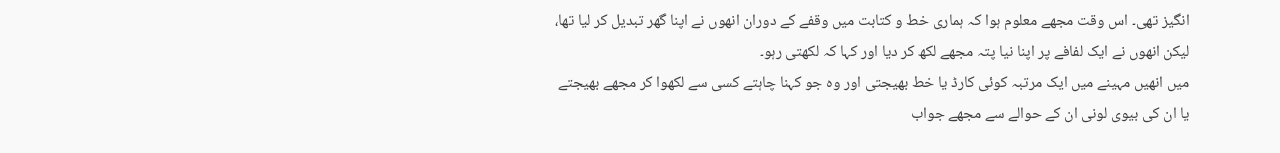انگیز تھی۔ اس وقت مجھے معلوم ہوا کہ ہماری خط و کتابت میں وقفے کے دوران انھوں نے اپنا گھر تبدیل کر لیا تھا، لیکن انھوں نے ایک لفافے پر اپنا نیا پتہ مجھے لکھ کر دیا اور کہا کہ لکھتی رہو۔
میں انھیں مہینے میں ایک مرتبہ کوئی کارڈ یا خط بھیجتی اور وہ جو کہنا چاہتے کسی سے لکھوا کر مجھے بھیجتے یا ان کی بیوی لونی ان کے حوالے سے مجھے جواب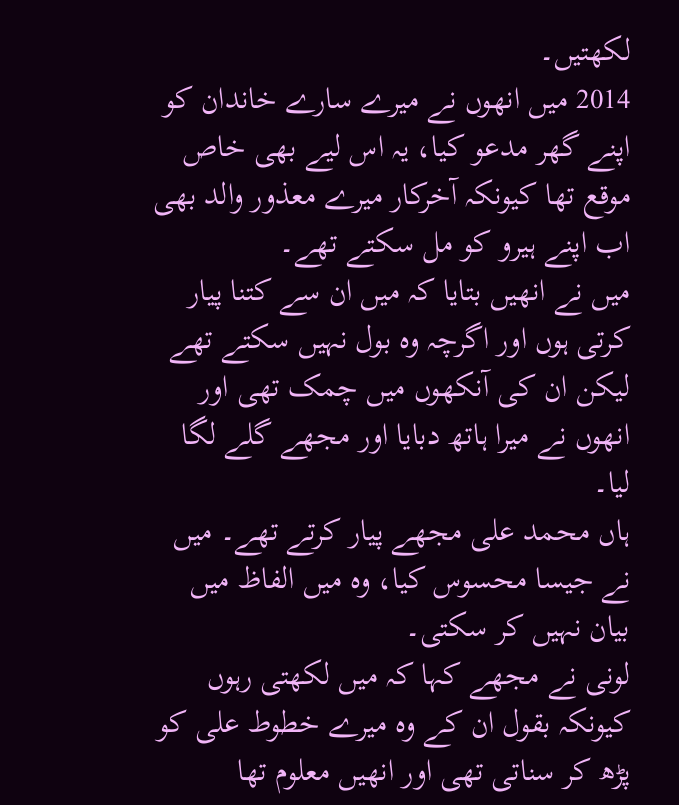لکھتیں۔
2014 میں انھوں نے میرے سارے خاندان کو اپنے گھر مدعو کیا، یہ اس لیے بھی خاص موقع تھا کیونکہ آخرکار میرے معذور والد بھی اب اپنے ہیرو کو مل سکتے تھے۔
میں نے انھیں بتایا کہ میں ان سے کتنا پیار کرتی ہوں اور اگرچہ وہ بول نہیں سکتے تھے لیکن ان کی آنکھوں میں چمک تھی اور انھوں نے میرا ہاتھ دبایا اور مجھے گلے لگا لیا۔
ہاں محمد علی مجھے پیار کرتے تھے۔ میں نے جیسا محسوس کیا، وہ میں الفاظ میں بیان نہیں کر سکتی۔
لونی نے مجھے کہا کہ میں لکھتی رہوں کیونکہ بقول ان کے وہ میرے خطوط علی کو پڑھ کر سناتی تھی اور انھیں معلوم تھا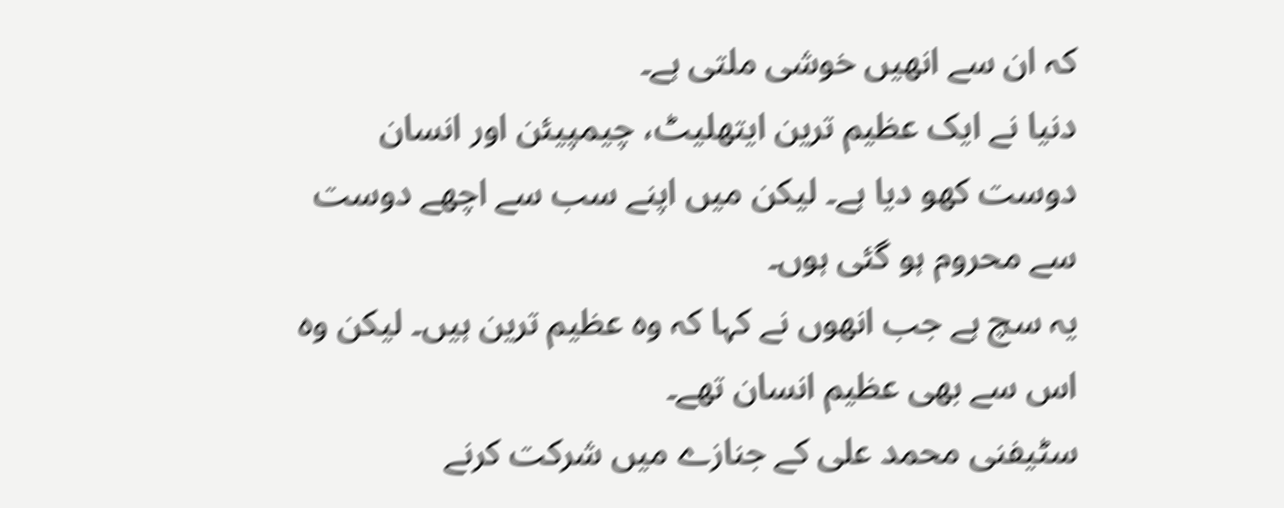کہ ان سے انھیں خوشی ملتی ہے۔
دنیا نے ایک عظیم ترین ایتھلیٹ، چیمپیئن اور انسان دوست کھو دیا ہے۔ لیکن میں اپنے سب سے اچھے دوست سے محروم ہو گئی ہوں۔
یہ سچ ہے جب انھوں نے کہا کہ وہ عظیم ترین ہیں۔ لیکن وہ اس سے بھی عظیم انسان تھے۔
سٹیفنی محمد علی کے جنازے میں شرکت کرنے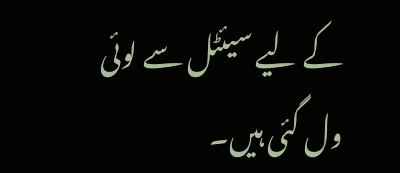کے لیے سیئٹل سے لوئی ول گئی ہیں۔